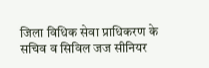जिला विधिक सेवा प्राधिकरण के सचिव व सिविल जज सीनियर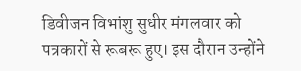डिवीजन विभांशु सुधीर मंगलवार को पत्रकारों से रूबरू हुए। इस दौरान उन्होंने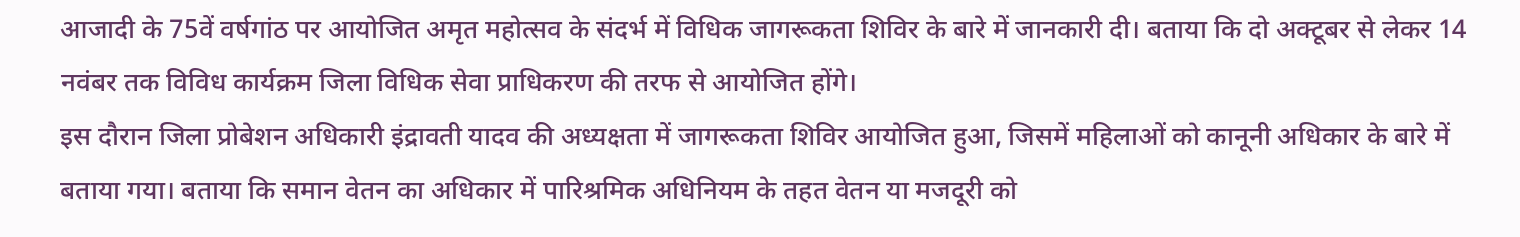आजादी के 75वें वर्षगांठ पर आयोजित अमृत महोत्सव के संदर्भ में विधिक जागरूकता शिविर के बारे में जानकारी दी। बताया कि दो अक्टूबर से लेकर 14 नवंबर तक विविध कार्यक्रम जिला विधिक सेवा प्राधिकरण की तरफ से आयोजित होंगे।
इस दौरान जिला प्रोबेशन अधिकारी इंद्रावती यादव की अध्यक्षता में जागरूकता शिविर आयोजित हुआ, जिसमें महिलाओं को कानूनी अधिकार के बारे में बताया गया। बताया कि समान वेतन का अधिकार में पारिश्रमिक अधिनियम के तहत वेतन या मजदूरी को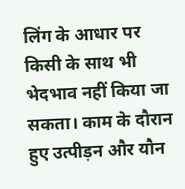लिंग के आधार पर किसी के साथ भी भेदभाव नहीं किया जा सकता। काम के दौरान हुए उत्पीड़न और यौन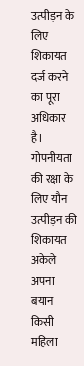उत्पीड़न के लिए शिकायत दर्ज करने का पूरा अधिकार है। गोपनीयता की रक्षा के लिए यौन उत्पीड़न की शिकायत अकेले अपना बयान किसी महिला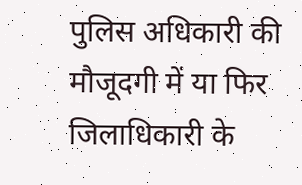पुलिस अधिकारी की मौजूदगी में या फिर जिलाधिकारी के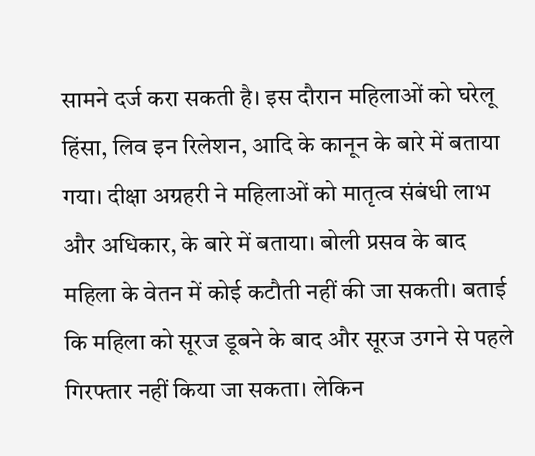सामने दर्ज करा सकती है। इस दौरान महिलाओं को घरेलू हिंसा, लिव इन रिलेशन, आदि के कानून के बारे में बताया गया। दीक्षा अग्रहरी ने महिलाओं को मातृत्व संबंधी लाभ और अधिकार, के बारे में बताया। बोली प्रसव के बाद महिला के वेतन में कोई कटौती नहीं की जा सकती। बताई कि महिला को सूरज डूबने के बाद और सूरज उगने से पहले गिरफ्तार नहीं किया जा सकता। लेकिन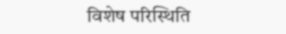विशेष परिस्थिति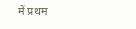में प्रथम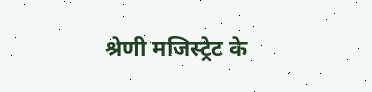श्रेणी मजिस्ट्रेट के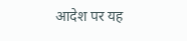आदेश पर यह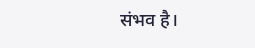संभव है।